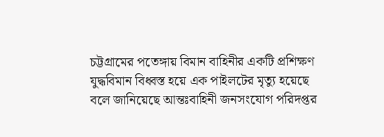চট্টগ্রামের পতেঙ্গায় বিমান বাহিনীর একটি প্রশিক্ষণ যুদ্ধবিমান বিধ্বস্ত হয়ে এক পাইলটের মৃত্যু হয়েছে বলে জানিয়েছে আন্তঃবাহিনী জনসংযোগ পরিদপ্তর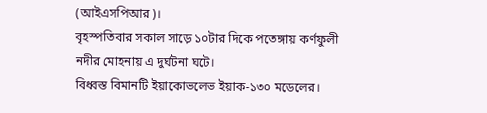(আইএসপিআর)।
বৃহস্পতিবার সকাল সাড়ে ১০টার দিকে পতেঙ্গায় কর্ণফুলী নদীর মোহনায় এ দুর্ঘটনা ঘটে।
বিধ্বস্ত বিমানটি ইয়াকোভলেভ ইয়াক-১৩০ মডেলের।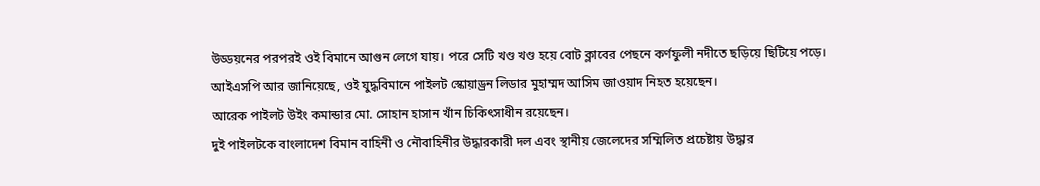উড্ডয়নের পরপরই ওই বিমানে আগুন লেগে যায়। পরে সেটি খণ্ড খণ্ড হয়ে বোট ক্লাবের পেছনে কর্ণফুলী নদীতে ছড়িয়ে ছিটিয়ে পড়ে।
আইএসপি আর জানিয়েছে, ওই যুদ্ধবিমানে পাইলট স্কোয়াড্রন লিডার মুহাম্মদ আসিম জাওয়াদ নিহত হয়েছেন।
আরেক পাইলট উইং কমান্ডার মো. সোহান হাসান খাঁন চিকিৎসাধীন রয়েছেন।
দুই পাইলটকে বাংলাদেশ বিমান বাহিনী ও নৌবাহিনীর উদ্ধারকারী দল এবং স্থানীয় জেলেদের সম্মিলিত প্রচেষ্টায় উদ্ধার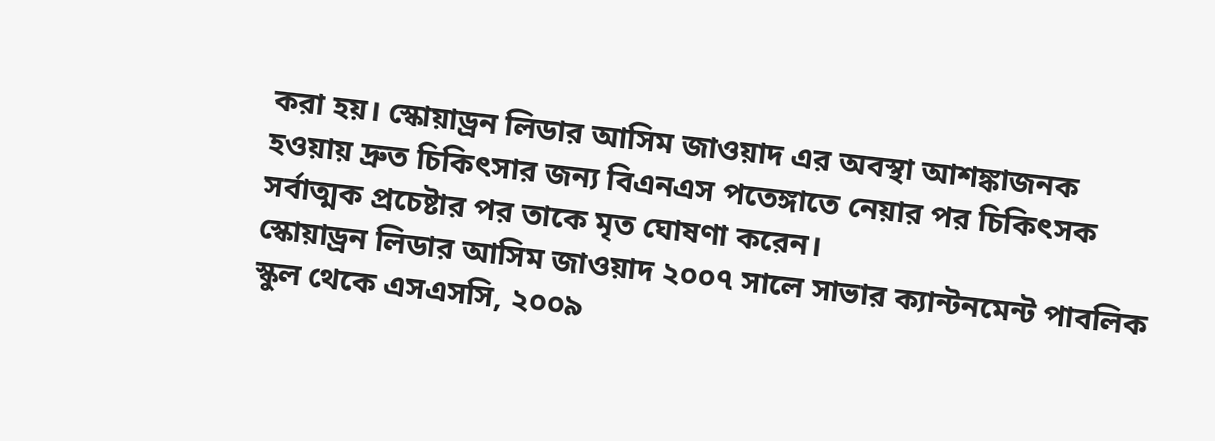করা হয়। স্কোয়াড্রন লিডার আসিম জাওয়াদ এর অবস্থা আশঙ্কাজনক হওয়ায় দ্রুত চিকিৎসার জন্য বিএনএস পতেঙ্গাতে নেয়ার পর চিকিৎসক সর্বাত্মক প্রচেষ্টার পর তাকে মৃত ঘোষণা করেন।
স্কোয়াড্রন লিডার আসিম জাওয়াদ ২০০৭ সালে সাভার ক্যান্টনমেন্ট পাবলিক স্কুল থেকে এসএসসি, ২০০৯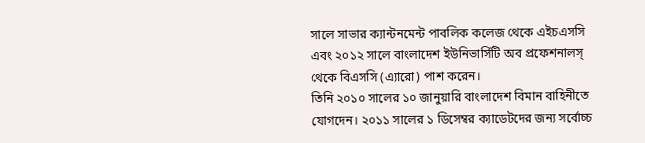সালে সাভার ক্যান্টনমেন্ট পাবলিক কলেজ থেকে এইচএসসি এবং ২০১২ সালে বাংলাদেশ ইউনিভার্সিটি অব প্রফেশনালস্ থেকে বিএসসি (এ্যারো) পাশ করেন।
তিনি ২০১০ সালের ১০ জানুয়ারি বাংলাদেশ বিমান বাহিনীতে যোগদেন। ২০১১ সালের ১ ডিসেম্বর ক্যাডেটদের জন্য সর্বোচ্চ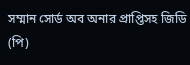সম্মান সোর্ড অব অনার প্রাপ্তিসহ জিডি (পি)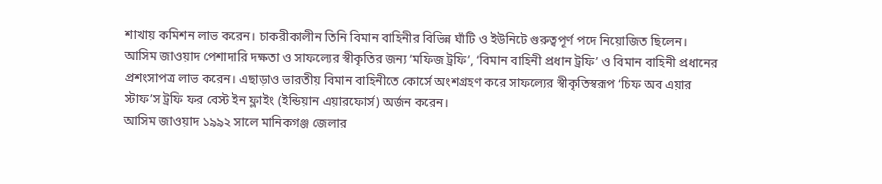শাখায় কমিশন লাভ করেন। চাকরীকালীন তিনি বিমান বাহিনীর বিভিন্ন ঘাঁটি ও ইউনিটে গুরুত্বপূর্ণ পদে নিয়োজিত ছিলেন।
আসিম জাওয়াদ পেশাদারি দক্ষতা ও সাফল্যের স্বীকৃতির জন্য ‘মফিজ ট্রফি’, ‘বিমান বাহিনী প্রধান ট্রফি’ ও বিমান বাহিনী প্রধানের প্রশংসাপত্র লাভ করেন। এছাড়াও ভারতীয় বিমান বাহিনীতে কোর্সে অংশগ্রহণ করে সাফল্যের স্বীকৃতিস্বরূপ ‘চিফ অব এয়ার স্টাফ’স ট্রফি ফর বেস্ট ইন ফ্লাইং (ইন্ডিয়ান এয়ারফোর্স) অর্জন করেন।
আসিম জাওয়াদ ১৯৯২ সালে মানিকগঞ্জ জেলার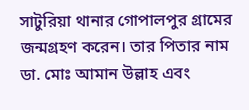সাটুরিয়া থানার গোপালপুর গ্রামের জন্মগ্রহণ করেন। তার পিতার নাম ডা. মোঃ আমান উল্লাহ এবং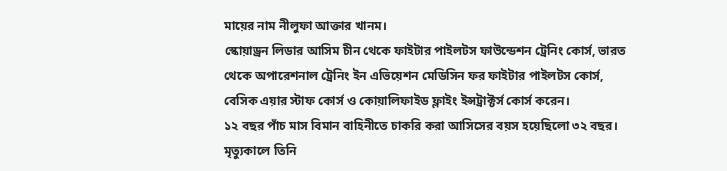মায়ের নাম নীলুফা আক্তার খানম।
স্কোয়াড্রন লিডার আসিম চীন থেকে ফাইটার পাইলটস ফাউন্ডেশন ট্রেনিং কোর্স, ভারত থেকে অপারেশনাল ট্রেনিং ইন এভিয়েশন মেডিসিন ফর ফাইটার পাইলটস কোর্স, বেসিক এয়ার স্টাফ কোর্স ও কোয়ালিফাইড ফ্লাইং ইন্সট্রাক্টর্স কোর্স করেন।
১২ বছর পাঁচ মাস বিমান বাহিনীতে চাকরি করা আসিসের বয়স হয়েছিলো ৩২ বছর। মৃত্যুকালে তিনি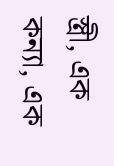স্ত্রী, এক কন্যা, এক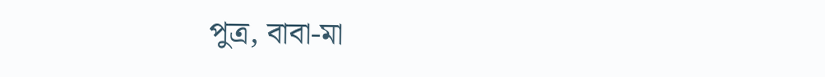পুত্র, বাবা-মা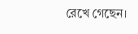রেখে গেছেন।